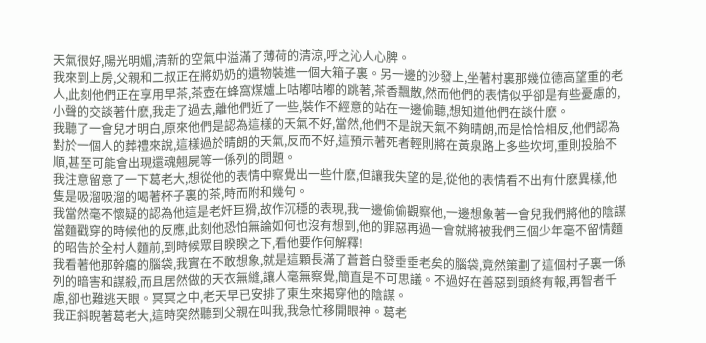天氣很好,陽光明媚,清新的空氣中溢滿了薄荷的清涼,呼之沁人心脾。
我來到上房,父親和二叔正在將奶奶的遺物裝進一個大箱子裏。另一邊的沙發上,坐著村裏那幾位德高望重的老人,此刻他們正在享用早茶,茶壺在蜂窩煤爐上咕嘟咕嘟的跳著,茶香飄散,然而他們的表情似乎卻是有些憂慮的,小聲的交談著什麽,我走了過去,離他們近了一些,裝作不經意的站在一邊偷聽,想知道他們在談什麽。
我聽了一會兒才明白,原來他們是認為這樣的天氣不好,當然,他們不是說天氣不夠晴朗,而是恰恰相反,他們認為對於一個人的葬禮來說,這樣過於晴朗的天氣,反而不好,這預示著死者輕則將在黃泉路上多些坎坷,重則投胎不順,甚至可能會出現還魂翹屍等一係列的問題。
我注意留意了一下葛老大,想從他的表情中察覺出一些什麽,但讓我失望的是,從他的表情看不出有什麽異樣,他隻是吸溜吸溜的喝著杯子裏的茶,時而附和幾句。
我當然毫不懷疑的認為他這是老奸巨猾,故作沉穩的表現,我一邊偷偷觀察他,一邊想象著一會兒我們將他的陰謀當麵戳穿的時候他的反應,此刻他恐怕無論如何也沒有想到,他的罪惡再過一會就將被我們三個少年毫不留情麵的昭告於全村人麵前,到時候眾目睽睽之下,看他要作何解釋!
我看著他那幹癟的腦袋,我實在不敢想象,就是這顆長滿了蒼蒼白發垂垂老矣的腦袋,竟然策劃了這個村子裏一係列的暗害和謀殺,而且居然做的天衣無縫,讓人毫無察覺,簡直是不可思議。不過好在善惡到頭終有報,再智者千慮,卻也難逃天眼。冥冥之中,老天早已安排了東生來揭穿他的陰謀。
我正斜睨著葛老大,這時突然聽到父親在叫我,我急忙移開眼神。葛老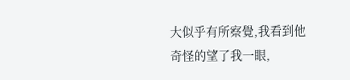大似乎有所察覺,我看到他奇怪的望了我一眼,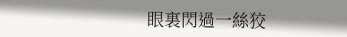眼裏閃過一絲狡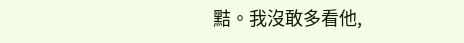黠。我沒敢多看他,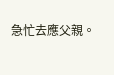急忙去應父親。